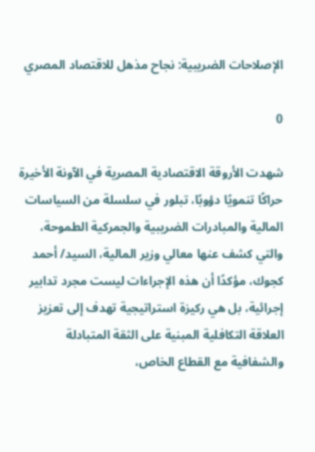الإصلاحات الضريبية: نجاح مذهل للاقتصاد المصري

0

شهدت الأروقة الاقتصادية المصرية في الآونة الأخيرة حراكًا تنمويًا دؤوبًا، تبلور في سلسلة من السياسات المالية والمبادرات الضريبية والجمركية الطموحة، والتي كشف عنها معالي وزير المالية، السيد/ أحمد كجوك، مؤكدًا أن هذه الإجراءات ليست مجرد تدابير إجرائية، بل هي ركيزة استراتيجية تهدف إلى تعزيز العلاقة التكافلية المبنية على الثقة المتبادلة والشفافية مع القطاع الخاص،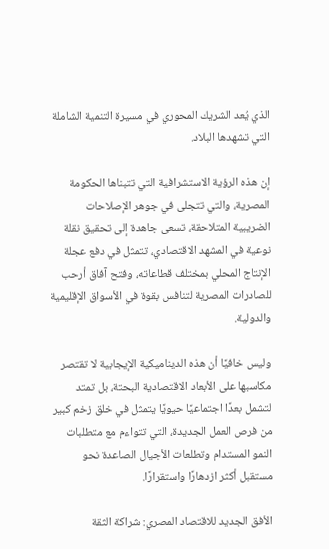الذي يُعد الشريك المحوري في مسيرة التنمية الشاملة التي تشهدها البلاد.

إن هذه الرؤية الاستشرافية التي تتبناها الحكومة المصرية، والتي تتجلى في جوهر الإصلاحات الضريبية المتلاحقة، تسعى جاهدة إلى تحقيق نقلة نوعية في المشهد الاقتصادي، تتمثل في دفع عجلة الإنتاج المحلي بمختلف قطاعاته، وفتح آفاق أرحب للصادرات المصرية لتنافس بقوة في الأسواق الإقليمية والدولية.

وليس خافيًا أن هذه الديناميكية الإيجابية لا تقتصر مكاسبها على الأبعاد الاقتصادية البحتة، بل تمتد لتشمل بعدًا اجتماعيًا حيويًا يتمثل في خلق زخم كبير من فرص العمل الجديدة، التي تتواءم مع متطلبات النمو المستدام وتطلعات الأجيال الصاعدة نحو مستقبل أكثر ازدهارًا واستقرارًا.

الأفق الجديد للاقتصاد المصري: شراكة الثقة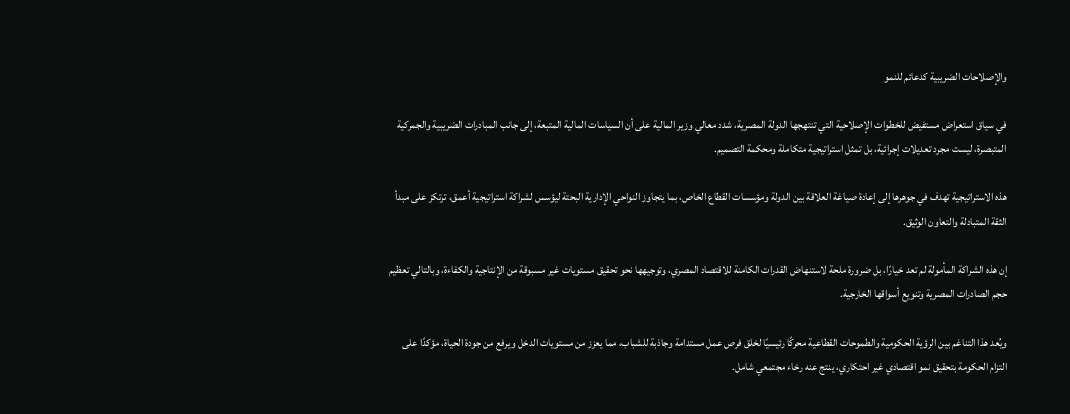والإصلاحات الضريبية كدعائم للنمو

في سياق استعراض مستفيض للخطوات الإصلاحية التي تنتهجها الدولة المصرية، شدد معالي وزير المالية على أن السياسات المالية المتبعة، إلى جانب المبادرات الضريبية والجمركية المتبصرة، ليست مجرد تعديلات إجرائية، بل تمثل استراتيجية متكاملة ومحكمة التصميم.

هذه الاستراتيجية تهدف في جوهرها إلى إعادة صياغة العلاقة بين الدولة ومؤسسات القطاع الخاص، بما يتجاوز النواحي الإدارية البحتة ليؤسس لشراكة استراتيجية أعمق، ترتكز على مبدأ الثقة المتبادلة والتعاون الوثيق.

إن هذه الشراكة المأمولة لم تعد خيارًا، بل ضرورة ملحة لاستنهاض القدرات الكامنة للاقتصاد المصري، وتوجيهها نحو تحقيق مستويات غير مسبوقة من الإنتاجية والكفاءة، وبالتالي تعظيم حجم الصادرات المصرية وتنويع أسواقها الخارجية.

ويُعد هذا التناغم بين الرؤية الحكومية والطموحات القطاعية محركًا رئيسيًا لخلق فرص عمل مستدامة وجاذبة للشباب، مما يعزز من مستويات الدخل ويرفع من جودة الحياة، مؤكدًا على التزام الحكومة بتحقيق نمو اقتصادي غير احتكاري، ينتج عنه رخاء مجتمعي شامل.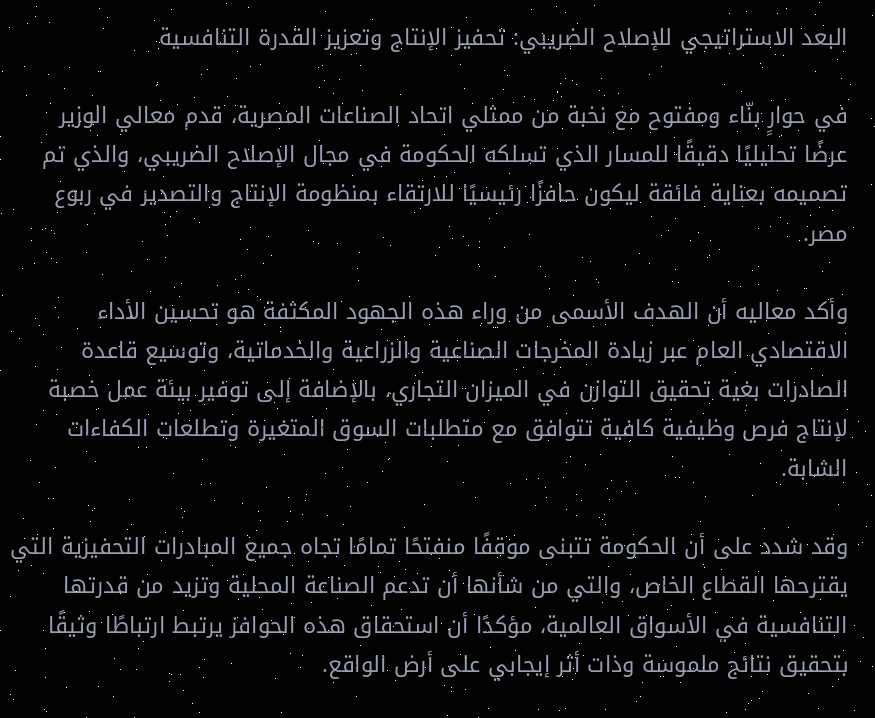البعد الاستراتيجي للإصلاح الضريبي: تحفيز الإنتاج وتعزيز القدرة التنافسية

في حوارٍ بنّاء ومفتوح مع نخبة من ممثلي اتحاد الصناعات المصرية، قدم معالي الوزير عرضًا تحليليًا دقيقًا للمسار الذي تسلكه الحكومة في مجال الإصلاح الضريبي، والذي تم تصميمه بعناية فائقة ليكون حافزًا رئيسيًا للارتقاء بمنظومة الإنتاج والتصدير في ربوع مصر.

وأكد معاليه أن الهدف الأسمى من وراء هذه الجهود المكثفة هو تحسين الأداء الاقتصادي العام عبر زيادة المخرجات الصناعية والزراعية والخدماتية، وتوسيع قاعدة الصادرات بغية تحقيق التوازن في الميزان التجاري، بالإضافة إلى توفير بيئة عمل خصبة لإنتاج فرص وظيفية كافية تتوافق مع متطلبات السوق المتغيرة وتطلعات الكفاءات الشابة.

وقد شدد على أن الحكومة تتبنى موقفًا منفتحًا تمامًا تجاه جميع المبادرات التحفيزية التي يقترحها القطاع الخاص، والتي من شأنها أن تدعم الصناعة المحلية وتزيد من قدرتها التنافسية في الأسواق العالمية، مؤكدًا أن استحقاق هذه الحوافز يرتبط ارتباطًا وثيقًا بتحقيق نتائج ملموسة وذات أثر إيجابي على أرض الواقع.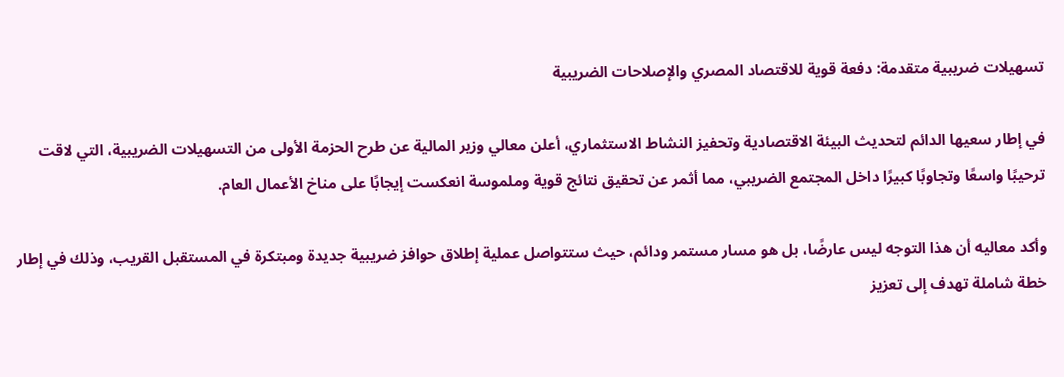تسهيلات ضريبية متقدمة: دفعة قوية للاقتصاد المصري والإصلاحات الضريبية

في إطار سعيها الدائم لتحديث البيئة الاقتصادية وتحفيز النشاط الاستثماري، أعلن معالي وزير المالية عن طرح الحزمة الأولى من التسهيلات الضريبية، التي لاقت ترحيبًا واسعًا وتجاوبًا كبيرًا داخل المجتمع الضريبي، مما أثمر عن تحقيق نتائج قوية وملموسة انعكست إيجابًا على مناخ الأعمال العام.

وأكد معاليه أن هذا التوجه ليس عارضًا، بل هو مسار مستمر ودائم، حيث ستتواصل عملية إطلاق حوافز ضريبية جديدة ومبتكرة في المستقبل القريب، وذلك في إطار خطة شاملة تهدف إلى تعزيز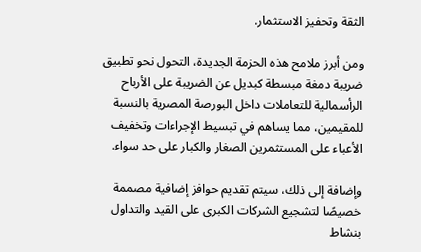الثقة وتحفيز الاستثمار.

ومن أبرز ملامح هذه الحزمة الجديدة، التحول نحو تطبيق ضريبة دمغة مبسطة كبديل عن الضريبة على الأرباح الرأسمالية للتعاملات داخل البورصة المصرية بالنسبة للمقيمين، مما يساهم في تبسيط الإجراءات وتخفيف الأعباء على المستثمرين الصغار والكبار على حد سواء.

وإضافة إلى ذلك، سيتم تقديم حوافز إضافية مصممة خصيصًا لتشجيع الشركات الكبرى على القيد والتداول بنشاط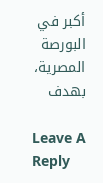أكبر في البورصة المصرية، بهدف

Leave A Reply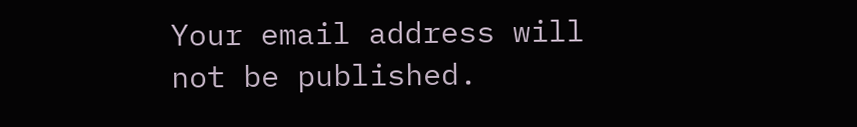Your email address will not be published.